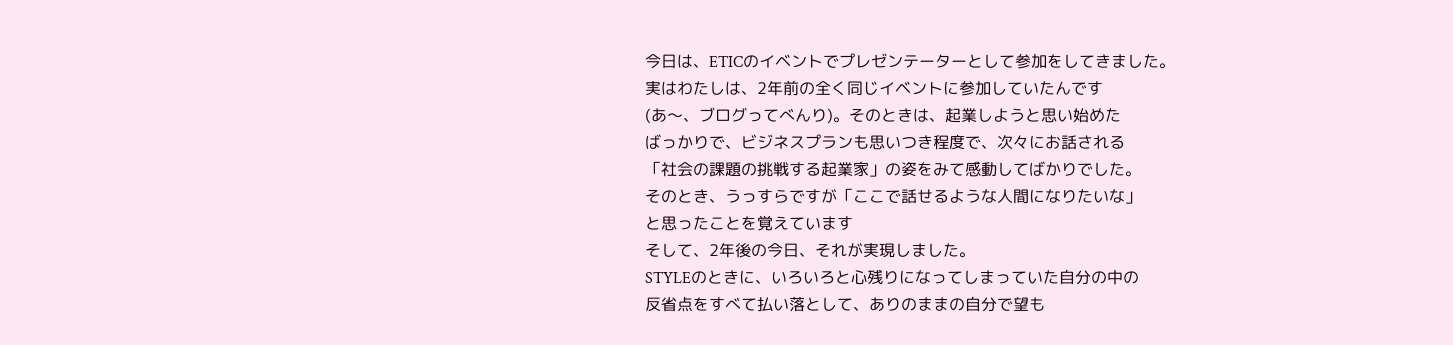今日は、ETICのイベントでプレゼンテーターとして参加をしてきました。
実はわたしは、2年前の全く同じイベントに参加していたんです
(あ〜、ブログってべんり)。そのときは、起業しようと思い始めた
ばっかりで、ビジネスプランも思いつき程度で、次々にお話される
「社会の課題の挑戦する起業家」の姿をみて感動してばかりでした。
そのとき、うっすらですが「ここで話せるような人間になりたいな」
と思ったことを覚えています
そして、2年後の今日、それが実現しました。
STYLEのときに、いろいろと心残りになってしまっていた自分の中の
反省点をすべて払い落として、ありのままの自分で望も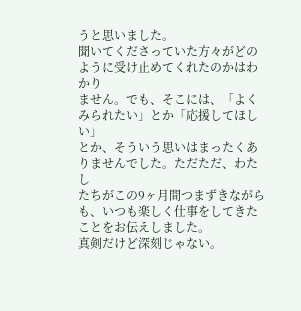うと思いました。
聞いてくださっていた方々がどのように受け止めてくれたのかはわかり
ません。でも、そこには、「よくみられたい」とか「応援してほしい」
とか、そういう思いはまったくありませんでした。ただただ、わたし
たちがこの9ヶ月間つまずきながらも、いつも楽しく仕事をしてきた
ことをお伝えしました。
真剣だけど深刻じゃない。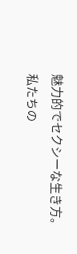魅力的でセクシーな生き方。
私たちの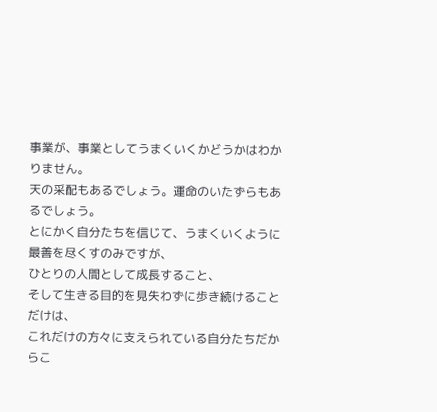事業が、事業としてうまくいくかどうかはわかりません。
天の采配もあるでしょう。運命のいたずらもあるでしょう。
とにかく自分たちを信じて、うまくいくように最善を尽くすのみですが、
ひとりの人間として成長すること、
そして生きる目的を見失わずに歩き続けることだけは、
これだけの方々に支えられている自分たちだからこ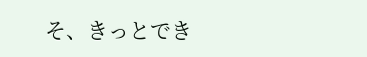そ、きっとでき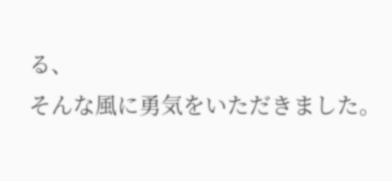る、
そんな風に勇気をいただきました。